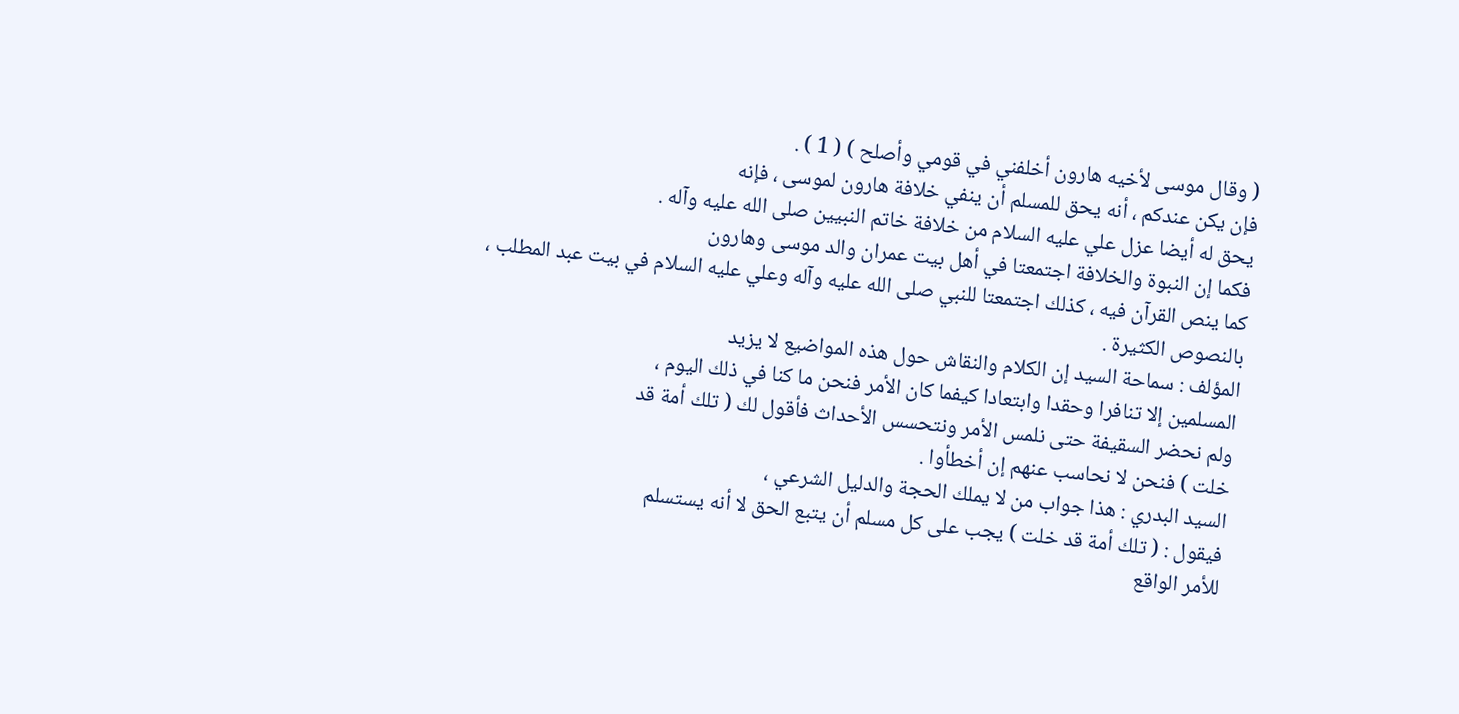( وقال موسى لأخيه هارون أخلفني في قومي وأصلح ) ( 1 ) .
فإن يكن عندكم ، أنه يحق للمسلم أن ينفي خلافة هارون لموسى ، فإنه
يحق له أيضا عزل علي عليه السلام من خلافة خاتم النبيين صلى الله عليه وآله .
فكما إن النبوة والخلافة اجتمعتا في أهل بيت عمران والد موسى وهارون
كما ينص القرآن فيه ، كذلك اجتمعتا للنبي صلى الله عليه وآله وعلي عليه السلام في بيت عبد المطلب ،
بالنصوص الكثيرة .
المؤلف : سماحة السيد إن الكلام والنقاش حول هذه المواضيع لا يزيد
المسلمين إلا تنافرا وحقدا وابتعادا كيفما كان الأمر فنحن ما كنا في ذلك اليوم ،
ولم نحضر السقيفة حتى نلمس الأمر ونتحسس الأحداث فأقول لك ( تلك أمة قد
خلت ) فنحن لا نحاسب عنهم إن أخطأوا .
السيد البدري : هذا جواب من لا يملك الحجة والدليل الشرعي ،
فيقول : ( تلك أمة قد خلت ) يجب على كل مسلم أن يتبع الحق لا أنه يستسلم
للأمر الواقع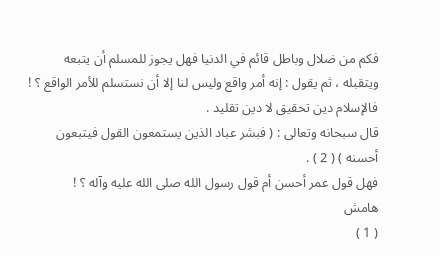فكم من ضلال وباطل قائم في الدنيا فهل يجوز للمسلم أن يتبعه
ويتقبله ، ثم يقول : إنه أمر واقع وليس لنا إلا أن نستسلم للأمر الواقع ؟ !
فالإسلام دين تحقيق لا دين تقليد .
قال سبحانه وتعالى : ( فبشر عباد الذين يستمعون القول فيتبعون
أحسنه ) ( 2 ) .
فهل قول عمر أحسن أم قول رسول الله صلى الله عليه وآله ؟ !
هامش
( 1 )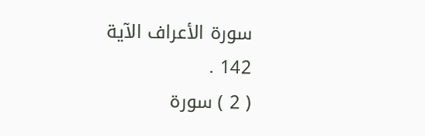سورة الأعراف الآية 142 .
( 2 ) سورة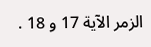الزمر الآية 17 و 18 .